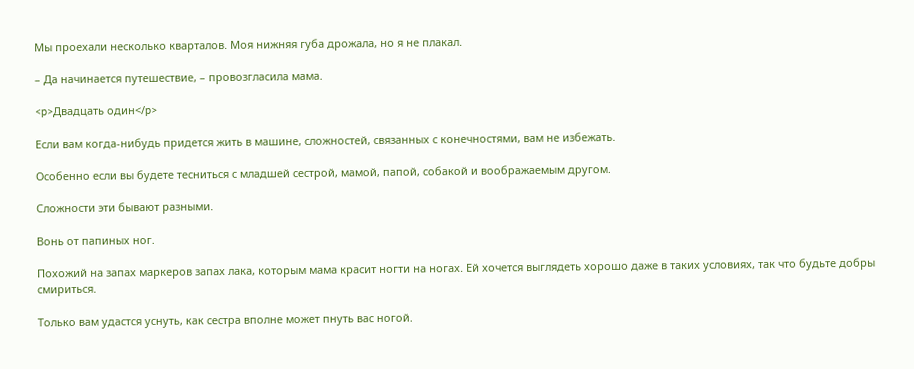Мы проехали несколько кварталов. Моя нижняя губа дрожала, но я не плакал.

– Да начинается путешествие, – провозгласила мама.

<p>Двадцать один</p>

Если вам когда-нибудь придется жить в машине, сложностей, связанных с конечностями, вам не избежать.

Особенно если вы будете тесниться с младшей сестрой, мамой, папой, собакой и воображаемым другом.

Сложности эти бывают разными.

Вонь от папиных ног.

Похожий на запах маркеров запах лака, которым мама красит ногти на ногах. Ей хочется выглядеть хорошо даже в таких условиях, так что будьте добры смириться.

Только вам удастся уснуть, как сестра вполне может пнуть вас ногой.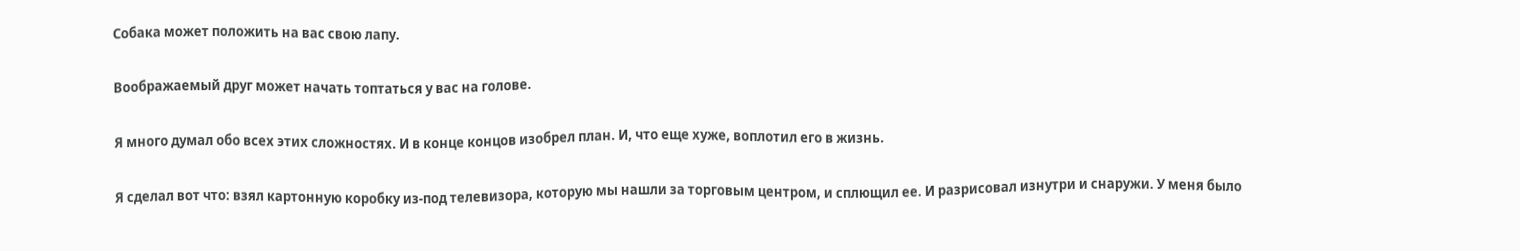Собака может положить на вас свою лапу.

Воображаемый друг может начать топтаться у вас на голове.

Я много думал обо всех этих сложностях. И в конце концов изобрел план. И, что еще хуже, воплотил его в жизнь.

Я сделал вот что: взял картонную коробку из-под телевизора, которую мы нашли за торговым центром, и сплющил ее. И разрисовал изнутри и снаружи. У меня было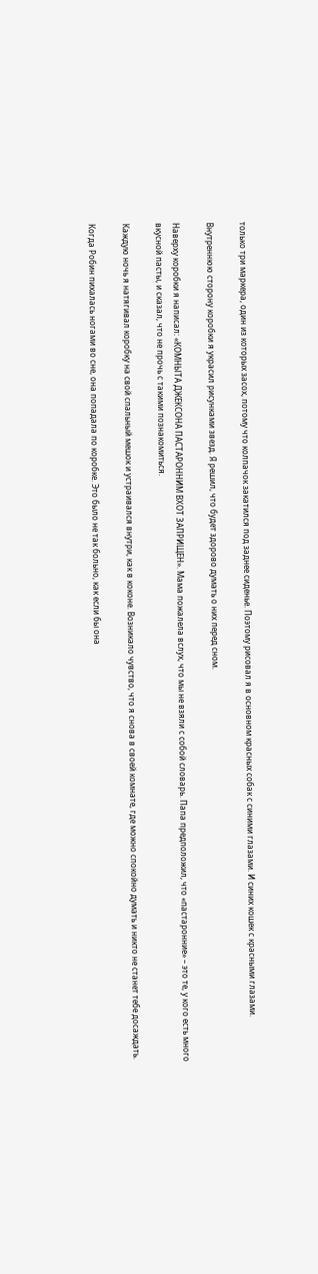только три маркера, один из которых засох, потому что колпачок закатился под заднее сиденье. Поэтому рисовал я в основном красных собак с синими глазами. И синих кошек с красными глазами.

Внутреннюю сторону коробки я украсил рисунками звезд. Я решил, что будет здорово думать о них перед сном.

Наверху коробки я написал: «КОМНЫТА ДЖЕКСОНА ПАСТАРОННИМ ВХОТ ЗАПРИЩЕН». Мама пожалела вслух, что мы не взяли с собой словарь. Папа предположил, что «пастаронние» – это те, у кого есть много вкусной пасты, и сказал, что не прочь с такими познакомиться.

Каждую ночь я натягивал коробку на свой спальный мешок и устраивался внутри, как в коконе. Возникало чувство, что я снова в своей комнате, где можно спокойно думать и никто не станет тебе досаждать.

Когда Робин пихалась ногами во сне, она попадала по коробке. Это было не так больно, как если бы она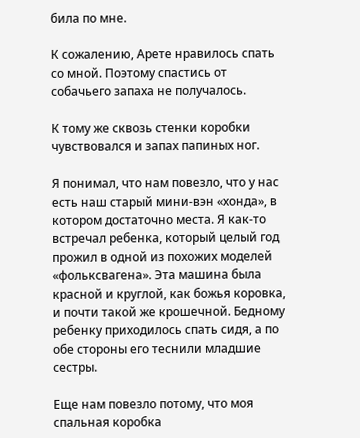била по мне.

К сожалению, Арете нравилось спать со мной. Поэтому спастись от собачьего запаха не получалось.

К тому же сквозь стенки коробки чувствовался и запах папиных ног.

Я понимал, что нам повезло, что у нас есть наш старый мини-вэн «хонда», в котором достаточно места. Я как-то встречал ребенка, который целый год прожил в одной из похожих моделей «фольксвагена». Эта машина была красной и круглой, как божья коровка, и почти такой же крошечной. Бедному ребенку приходилось спать сидя, а по обе стороны его теснили младшие сестры.

Еще нам повезло потому, что моя спальная коробка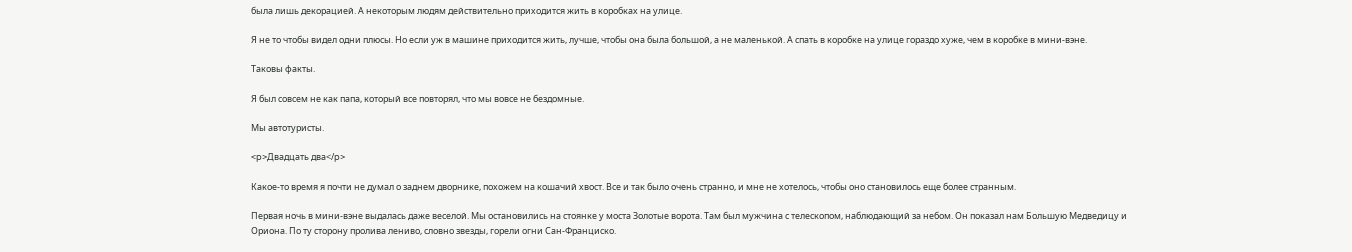была лишь декорацией. А некоторым людям действительно приходится жить в коробках на улице.

Я не то чтобы видел одни плюсы. Но если уж в машине приходится жить, лучше, чтобы она была большой, а не маленькой. А спать в коробке на улице гораздо хуже, чем в коробке в мини-вэне.

Таковы факты.

Я был совсем не как папа, который все повторял, что мы вовсе не бездомные.

Мы автотуристы.

<p>Двадцать два</p>

Какое-то время я почти не думал о заднем дворнике, похожем на кошачий хвост. Все и так было очень странно, и мне не хотелось, чтобы оно становилось еще более странным.

Первая ночь в мини-вэне выдалась даже веселой. Мы остановились на стоянке у моста Золотые ворота. Там был мужчина с телескопом, наблюдающий за небом. Он показал нам Большую Медведицу и Ориона. По ту сторону пролива лениво, словно звезды, горели огни Сан-Франциско.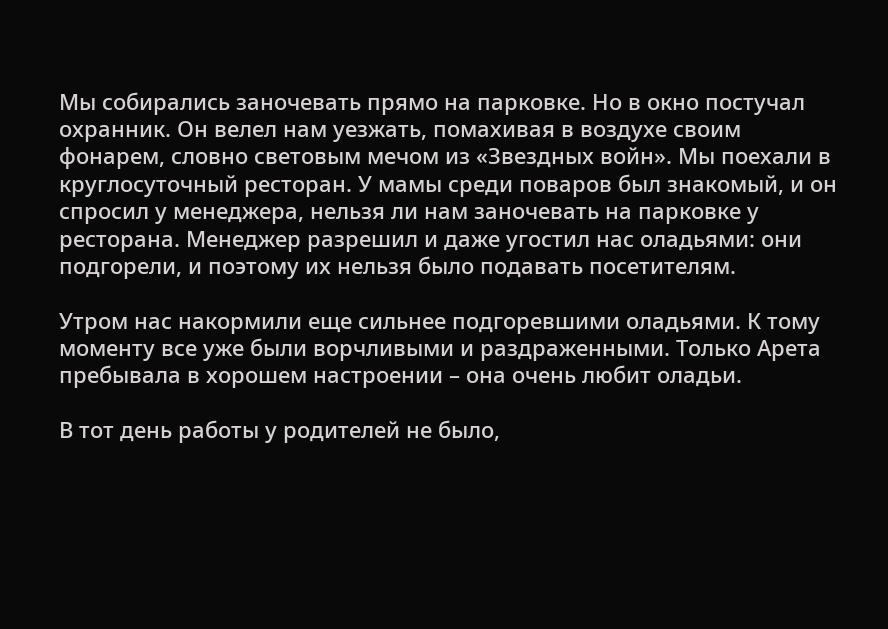Мы собирались заночевать прямо на парковке. Но в окно постучал охранник. Он велел нам уезжать, помахивая в воздухе своим фонарем, словно световым мечом из «Звездных войн». Мы поехали в круглосуточный ресторан. У мамы среди поваров был знакомый, и он спросил у менеджера, нельзя ли нам заночевать на парковке у ресторана. Менеджер разрешил и даже угостил нас оладьями: они подгорели, и поэтому их нельзя было подавать посетителям.

Утром нас накормили еще сильнее подгоревшими оладьями. К тому моменту все уже были ворчливыми и раздраженными. Только Арета пребывала в хорошем настроении – она очень любит оладьи.

В тот день работы у родителей не было,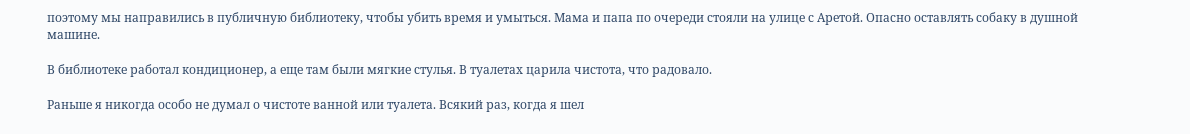поэтому мы направились в публичную библиотеку, чтобы убить время и умыться. Мама и папа по очереди стояли на улице с Аретой. Опасно оставлять собаку в душной машине.

В библиотеке работал кондиционер, а еще там были мягкие стулья. В туалетах царила чистота, что радовало.

Раньше я никогда особо не думал о чистоте ванной или туалета. Всякий раз, когда я шел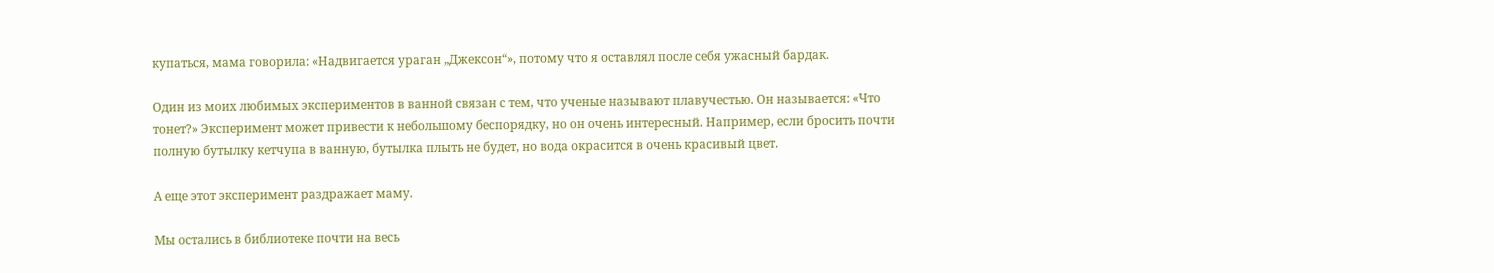купаться, мама говорила: «Надвигается ураган „Джексон“», потому что я оставлял после себя ужасный бардак.

Один из моих любимых экспериментов в ванной связан с тем, что ученые называют плавучестью. Он называется: «Что тонет?» Эксперимент может привести к небольшому беспорядку, но он очень интересный. Например, если бросить почти полную бутылку кетчупа в ванную, бутылка плыть не будет, но вода окрасится в очень красивый цвет.

А еще этот эксперимент раздражает маму.

Мы остались в библиотеке почти на весь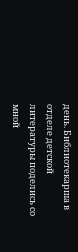день. Библиотекарша в отделе детской литературы поделись со мной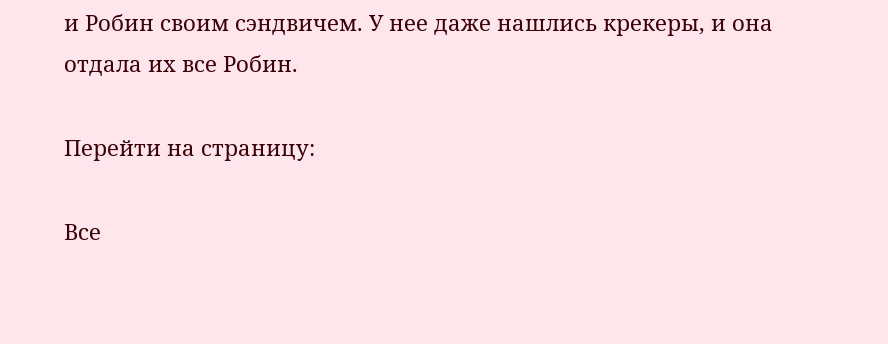и Робин своим сэндвичем. У нее даже нашлись крекеры, и она отдала их все Робин.

Перейти на страницу:

Все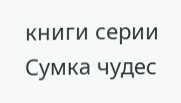книги серии Сумка чудес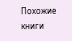Похожие книги